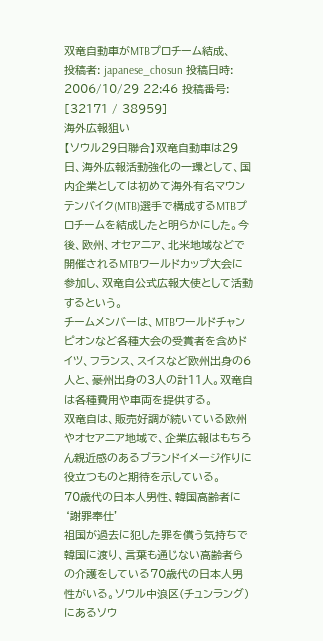双竜自動車がMTBプロチーム結成、
投稿者: japanese_chosun 投稿日時: 2006/10/29 22:46 投稿番号: [32171 / 38959]
海外広報狙い
【ソウル29日聯合】双竜自動車は29日、海外広報活動強化の一環として、国内企業としては初めて海外有名マウンテンバイク(MTB)選手で構成するMTBプロチームを結成したと明らかにした。今後、欧州、オセアニア、北米地域などで開催されるMTBワールドカップ大会に参加し、双竜自公式広報大使として活動するという。
チームメンバーは、MTBワールドチャンピオンなど各種大会の受賞者を含めドイツ、フランス、スイスなど欧州出身の6人と、豪州出身の3人の計11人。双竜自は各種費用や車両を提供する。
双竜自は、販売好調が続いている欧州やオセアニア地域で、企業広報はもちろん親近感のあるブランドイメージ作りに役立つものと期待を示している。
70歳代の日本人男性、韓国高齢者に‘謝罪奉仕’
祖国が過去に犯した罪を償う気持ちで韓国に渡り、言葉も通じない高齢者らの介護をしている70歳代の日本人男性がいる。ソウル中浪区(チュンラング)にあるソウ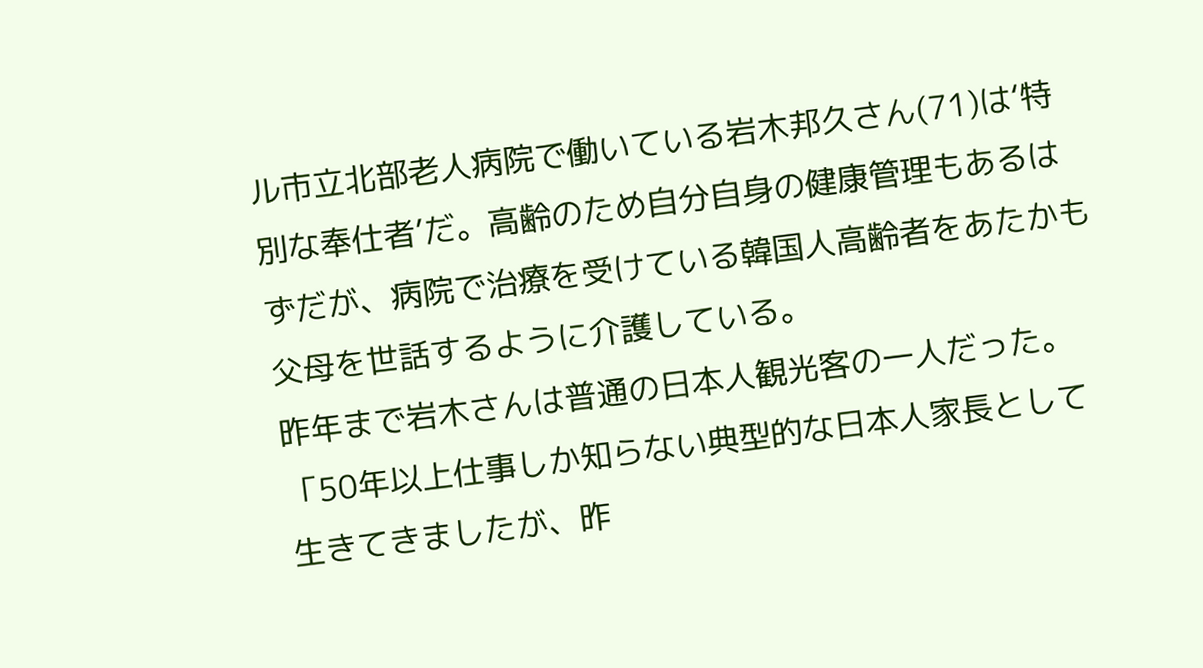ル市立北部老人病院で働いている岩木邦久さん(71)は‘特別な奉仕者’だ。高齢のため自分自身の健康管理もあるはずだが、病院で治療を受けている韓国人高齢者をあたかも父母を世話するように介護している。
昨年まで岩木さんは普通の日本人観光客の一人だった。「50年以上仕事しか知らない典型的な日本人家長として生きてきましたが、昨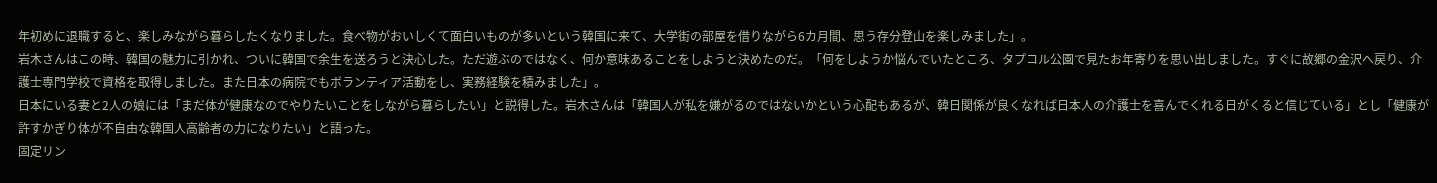年初めに退職すると、楽しみながら暮らしたくなりました。食べ物がおいしくて面白いものが多いという韓国に来て、大学街の部屋を借りながら6カ月間、思う存分登山を楽しみました」。
岩木さんはこの時、韓国の魅力に引かれ、ついに韓国で余生を送ろうと決心した。ただ遊ぶのではなく、何か意味あることをしようと決めたのだ。「何をしようか悩んでいたところ、タプコル公園で見たお年寄りを思い出しました。すぐに故郷の金沢へ戻り、介護士専門学校で資格を取得しました。また日本の病院でもボランティア活動をし、実務経験を積みました」。
日本にいる妻と2人の娘には「まだ体が健康なのでやりたいことをしながら暮らしたい」と説得した。岩木さんは「韓国人が私を嫌がるのではないかという心配もあるが、韓日関係が良くなれば日本人の介護士を喜んでくれる日がくると信じている」とし「健康が許すかぎり体が不自由な韓国人高齢者の力になりたい」と語った。
固定リン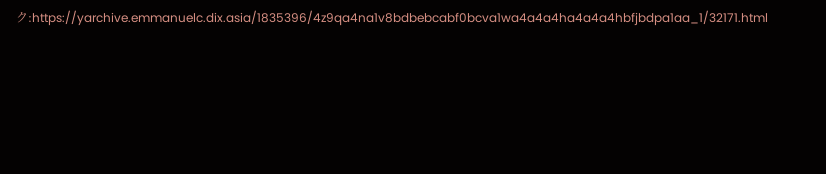ク:https://yarchive.emmanuelc.dix.asia/1835396/4z9qa4na1v8bdbebcabf0bcva1wa4a4a4ha4a4a4hbfjbdpa1aa_1/32171.html